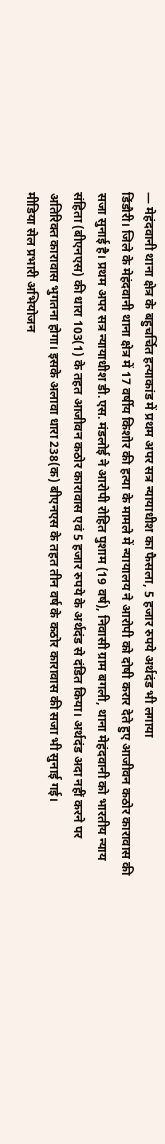— मेहंदवानी थाना क्षेत्र के बहुचर्चित हत्याकांड में प्रथम अपर सत्र न्यायाधीश का फैसला, 5 हजार रुपये अर्थदंड भी लगाया
डिंडौरी। जिले के मेहंदवानी थाना क्षेत्र में 17 वर्षीय किशोर की हत्या के मामले में न्यायालय ने आरोपी को दोषी करार देते हुए आजीवन कठोर कारावास की सजा सुनाई है। प्रथम अपर सत्र न्यायाधीश डी.एस. मंडलोई ने आरोपी रोहित पुशाम (19 वर्ष), निवासी ग्राम बगली, थाना मेहंदवानी को भारतीय न्याय संहिता (बीएनएस) की धारा 103(1) के तहत आजीवन कठोर कारावास एवं 5 हजार रुपये के अर्थदंड से दंडित किया। अर्थदंड अदा नहीं करने पर अतिरिक्त कारावास भुगतना होगा। इसके अलावा धारा 238(क) बीएनएस के तहत तीन वर्ष के कठोर कारावास की सजा भी सुनाई गई।
मीडिया सेल प्रभारी अभियोजन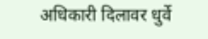अधिकारी दिलावर धुर्वे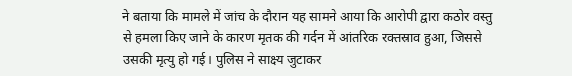ने बताया कि मामले में जांच के दौरान यह सामने आया कि आरोपी द्वारा कठोर वस्तु से हमला किए जाने के कारण मृतक की गर्दन में आंतरिक रक्तस्राव हुआ, जिससे उसकी मृत्यु हो गई। पुलिस ने साक्ष्य जुटाकर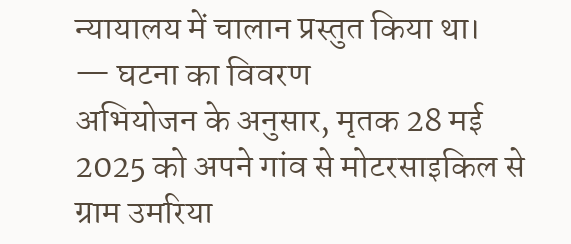न्यायालय में चालान प्रस्तुत किया था।
— घटना का विवरण
अभियोजन के अनुसार, मृतक 28 मई 2025 को अपने गांव से मोटरसाइकिल से ग्राम उमरिया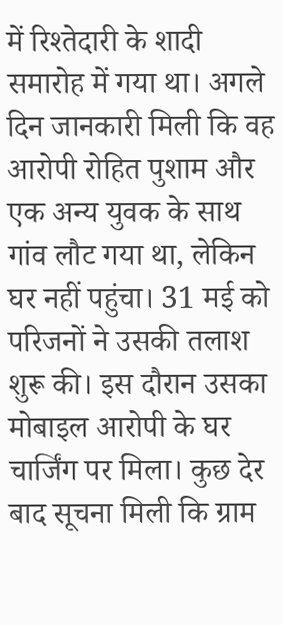में रिश्तेदारी के शादी समारोह में गया था। अगले दिन जानकारी मिली कि वह आरोपी रोहित पुशाम और एक अन्य युवक के साथ गांव लौट गया था, लेकिन घर नहीं पहुंचा। 31 मई को परिजनों ने उसकी तलाश शुरू की। इस दौरान उसका मोबाइल आरोपी के घर चार्जिंग पर मिला। कुछ देर बाद सूचना मिली कि ग्राम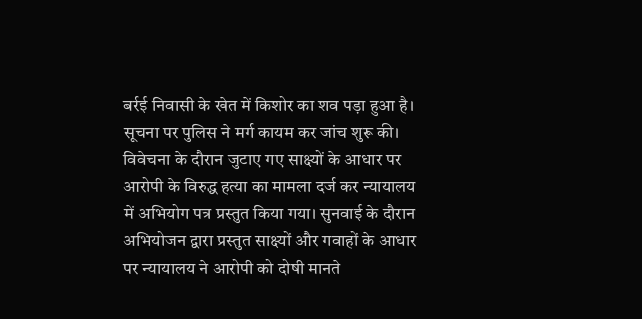बर्रई निवासी के खेत में किशोर का शव पड़ा हुआ है। सूचना पर पुलिस ने मर्ग कायम कर जांच शुरू की। विवेचना के दौरान जुटाए गए साक्ष्यों के आधार पर आरोपी के विरुद्ध हत्या का मामला दर्ज कर न्यायालय में अभियोग पत्र प्रस्तुत किया गया। सुनवाई के दौरान अभियोजन द्वारा प्रस्तुत साक्ष्यों और गवाहों के आधार पर न्यायालय ने आरोपी को दोषी मानते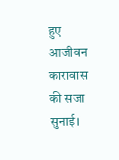हुए आजीवन कारावास की सजा सुनाई।